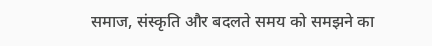समाज, संस्कृति और बदलते समय को समझने का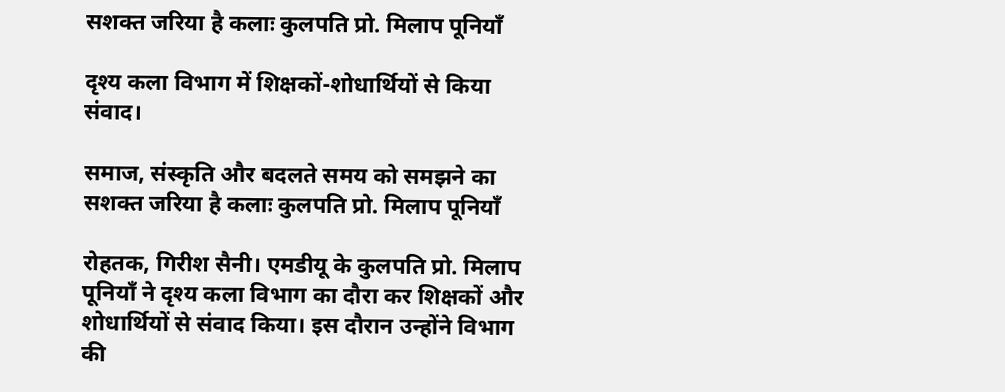सशक्त जरिया है कलाः कुलपति प्रो. मिलाप पूनियाँ

दृश्य कला विभाग में शिक्षकों-शोधार्थियों से किया संवाद।

समाज, संस्कृति और बदलते समय को समझने का सशक्त जरिया है कलाः कुलपति प्रो. मिलाप पूनियाँ

रोहतक, गिरीश सैनी। एमडीयू के कुलपति प्रो. मिलाप पूनियाँ ने दृश्य कला विभाग का दौरा कर शिक्षकों और शोधार्थियों से संवाद किया। इस दौरान उन्होंने विभाग की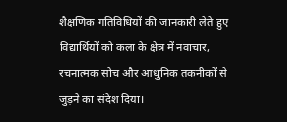शैक्षणिक गतिविधियों की जानकारी लेते हुए विद्यार्थियों को कला के क्षेत्र में नवाचार, रचनात्मक सोच और आधुनिक तकनीकों से जुड़ने का संदेश दिया।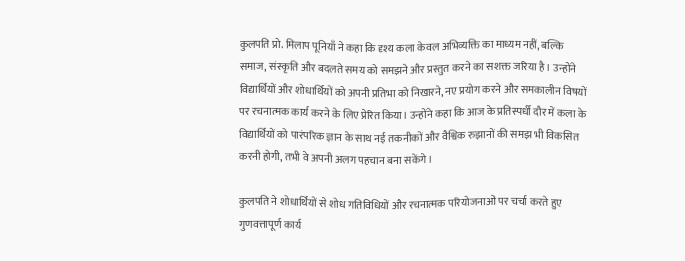कुलपति प्रो. मिलाप पूनियाँ ने कहा कि दृश्य कला केवल अभिव्यक्ति का माध्यम नहीं, बल्कि समाज, संस्कृति और बदलते समय को समझने और प्रस्तुत करने का सशक्त जरिया है। उन्होंने विद्यार्थियों और शोधार्थियों को अपनी प्रतिभा को निखारने, नए प्रयोग करने और समकालीन विषयों पर रचनात्मक कार्य करने के लिए प्रेरित किया। उन्होंने कहा कि आज के प्रतिस्पर्धी दौर में कला के विद्यार्थियों को पारंपरिक ज्ञान के साथ नई तकनीकों और वैश्विक रुझानों की समझ भी विकसित करनी होगी, तभी वे अपनी अलग पहचान बना सकेंगे।

कुलपति ने शोधार्थियों से शोध गतिविधियों और रचनात्मक परियोजनाओं पर चर्चा करते हुए गुणवत्तापूर्ण कार्य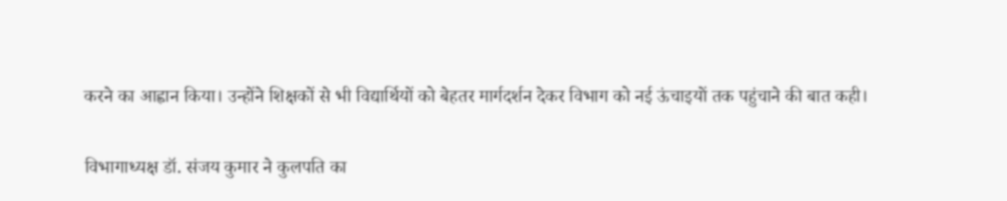करने का आह्वान किया। उन्होंने शिक्षकों से भी विद्यार्थियों को बेहतर मार्गदर्शन देकर विभाग को नई ऊंचाइयों तक पहुंचाने की बात कही।

विभागाध्यक्ष डॉ. संजय कुमार ने कुलपति का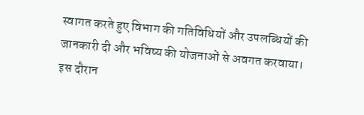स्वागत करते हुए विभाग की गतिविधियों और उपलब्धियों की जानकारी दी और भविष्य की योजनाओं से अवगत करवाया। इस दौरान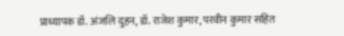प्राध्यापक डॉ. अंजलि दुहन, डॉ. राजेश कुमार, परवीन कुमार सहित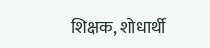शिक्षक, शोधार्थी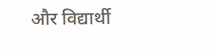और विद्यार्थी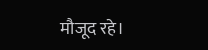मौजूद रहे।